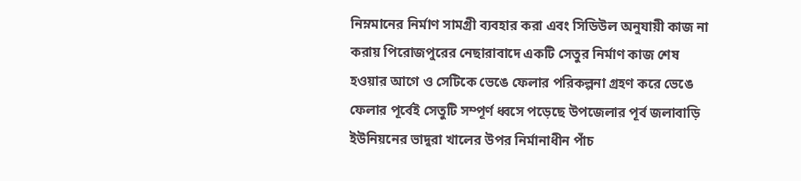নিম্নমানের নির্মাণ সামগ্রী ব্যবহার করা এবং সিডিউল অনুযায়ী কাজ না করায় পিরোজপুরের নেছারাবাদে একটি সেতুর নির্মাণ কাজ শেষ হওয়ার আগে ও সেটিকে ভেঙে ফেলার পরিকল্পনা গ্রহণ করে ভেঙে ফেলার পূর্বেই সেতুটি সম্পূর্ণ ধ্বসে পড়েছে উপজেলার পূর্ব জলাবাড়ি ইউনিয়নের ভাদুরা খালের উপর নির্মানাধীন পাঁচ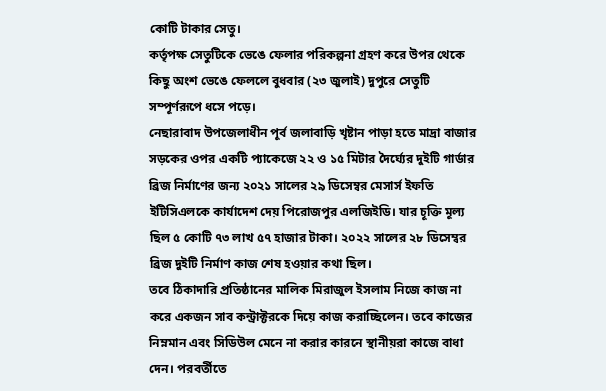কোটি টাকার সেতু।
কর্তৃপক্ষ সেতুটিকে ভেঙে ফেলার পরিকল্পনা গ্রহণ করে উপর থেকে কিছু অংশ ভেঙে ফেললে বুধবার (২৩ জুলাই) দুপুরে সেতুটি সম্পূর্ণরূপে ধসে পড়ে।
নেছারাবাদ উপজেলাধীন পূর্ব জলাবাড়ি খৃষ্টান পাড়া হতে মাদ্রা বাজার সড়কের ওপর একটি প্যাকেজে ২২ ও ১৫ মিটার দৈর্ঘ্যের দুইটি গার্ডার ব্রিজ নির্মাণের জন্য ২০২১ সালের ২৯ ডিসেম্বর মেসার্স ইফতি ইটিসিএলকে কার্যাদেশ দেয় পিরোজপুর এলজিইডি। যার চূক্তি মূল্য ছিল ৫ কোটি ৭৩ লাখ ৫৭ হাজার টাকা। ২০২২ সালের ২৮ ডিসেম্বর ব্রিজ দুইটি নির্মাণ কাজ শেষ হওয়ার কথা ছিল।
তবে ঠিকাদারি প্রতিষ্ঠানের মালিক মিরাজুল ইসলাম নিজে কাজ না করে একজন সাব কন্ট্রাক্টরকে দিয়ে কাজ করাচ্ছিলেন। তবে কাজের নিম্নমান এবং সিডিউল মেনে না করার কারনে স্থানীয়রা কাজে বাধা দেন। পরবর্তীতে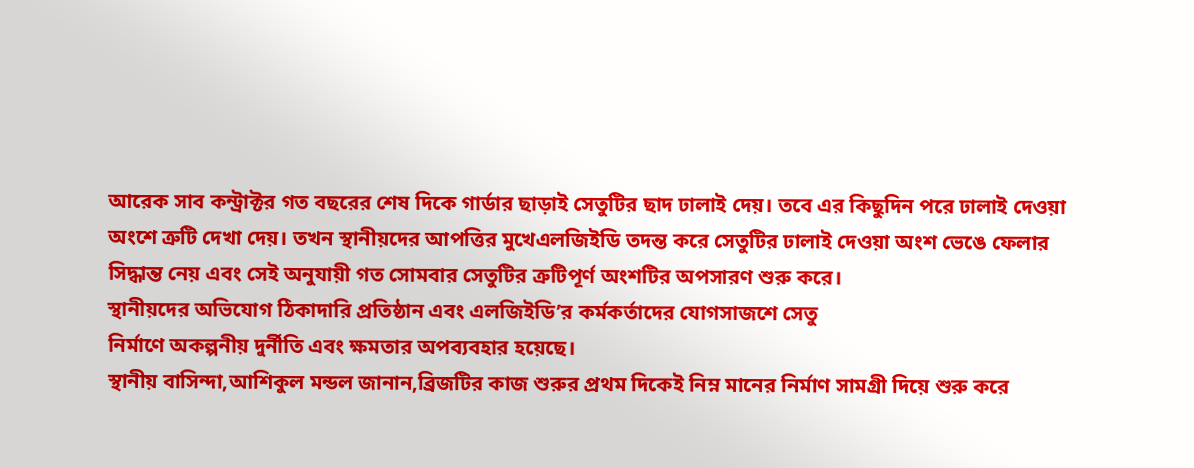আরেক সাব কন্ট্রাক্টর গত বছরের শেষ দিকে গার্ডার ছাড়াই সেতুটির ছাদ ঢালাই দেয়। তবে এর কিছুদিন পরে ঢালাই দেওয়া অংশে ত্রুটি দেখা দেয়। তখন স্থানীয়দের আপত্তির মুখেএলজিইডি তদন্ত করে সেতুটির ঢালাই দেওয়া অংশ ভেঙে ফেলার সিদ্ধান্ত নেয় এবং সেই অনুযায়ী গত সোমবার সেতুটির ত্রুটিপূর্ণ অংশটির অপসারণ শুরু করে।
স্থানীয়দের অভিযোগ ঠিকাদারি প্রতিষ্ঠান এবং এলজিইডি’র কর্মকর্তাদের যোগসাজশে সেতু
নির্মাণে অকল্পনীয় দুর্নীতি এবং ক্ষমতার অপব্যবহার হয়েছে।
স্থানীয় বাসিন্দা,আশিকুল মন্ডল জানান,ব্রিজটির কাজ শুরুর প্রথম দিকেই নিম্ন মানের নির্মাণ সামগ্রী দিয়ে শুরু করে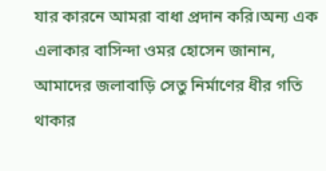যার কারনে আমরা বাধা প্রদান করি।অন্য এক এলাকার বাসিন্দা ওমর হোসেন জানান, আমাদের জলাবাড়ি সেতু নির্মাণের ধীর গতি থাকার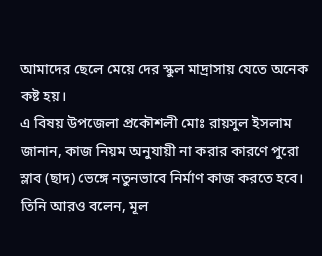আমাদের ছেলে মেয়ে দের স্কুল মাদ্রাসায় যেতে অনেক কষ্ট হয়।
এ বিষয় উপজেলা প্রকৌশলী মোঃ রায়সুল ইসলাম জানান, কাজ নিয়ম অনুযায়ী না করার কারণে পুরো স্লাব (ছাদ) ভেঙ্গে নতুনভাবে নির্মাণ কাজ করতে হবে। তিনি আরও বলেন, মূল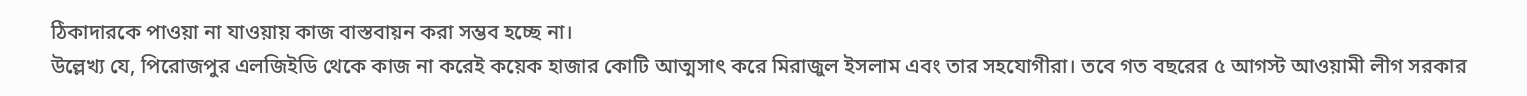ঠিকাদারকে পাওয়া না যাওয়ায় কাজ বাস্তবায়ন করা সম্ভব হচ্ছে না।
উল্লেখ্য যে, পিরোজপুর এলজিইডি থেকে কাজ না করেই কয়েক হাজার কোটি আত্মসাৎ করে মিরাজুল ইসলাম এবং তার সহযোগীরা। তবে গত বছরের ৫ আগস্ট আওয়ামী লীগ সরকার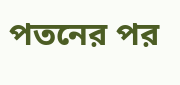পতনের পর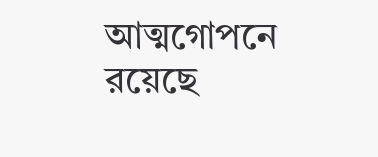আত্মগোপনে রয়েছে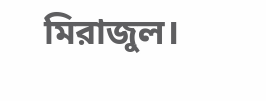মিরাজুল।